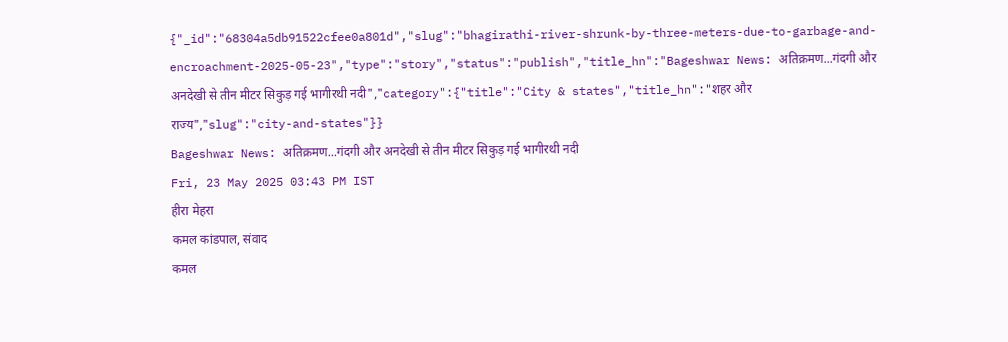{"_id":"68304a5db91522cfee0a801d","slug":"bhagirathi-river-shrunk-by-three-meters-due-to-garbage-and-encroachment-2025-05-23","type":"story","status":"publish","title_hn":"Bageshwar News: अतिक्रमण...गंदगी और अनदेखी से तीन मीटर सिकुड़ गई भागीरथी नदी","category":{"title":"City & states","title_hn":"शहर और राज्य","slug":"city-and-states"}}
Bageshwar News: अतिक्रमण...गंदगी और अनदेखी से तीन मीटर सिकुड़ गई भागीरथी नदी
Fri, 23 May 2025 03:43 PM IST
हीरा मेहरा
कमल कांडपाल, संवाद
कमल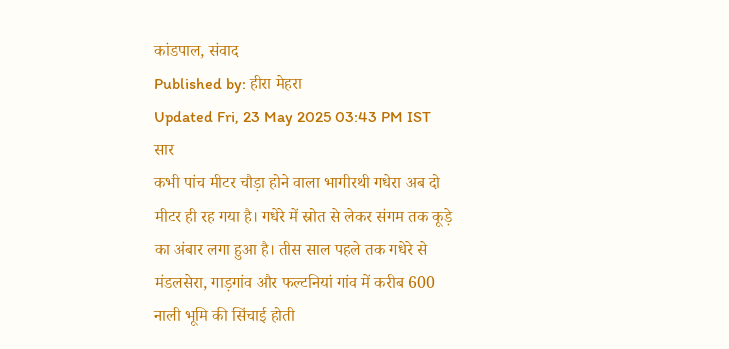कांडपाल, संवाद
Published by: हीरा मेहरा
Updated Fri, 23 May 2025 03:43 PM IST
सार
कभी पांच मीटर चौड़ा होने वाला भागीरथी गधेरा अब दो मीटर ही रह गया है। गधेरे में स्रोत से लेकर संगम तक कूड़े का अंबार लगा हुआ है। तीस साल पहले तक गधेरे से मंडलसेरा, गाड़गांव और फल्टनियां गांव में करीब 600 नाली भूमि की सिंचाई होती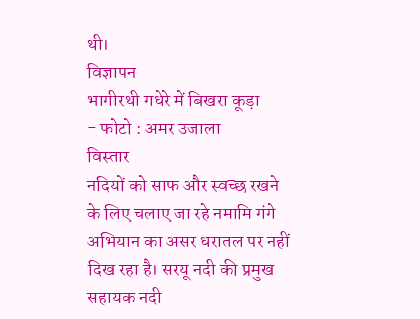थी।
विज्ञापन
भागीरथी गधेरे में बिखरा कूड़ा
- फोटो : अमर उजाला
विस्तार
नदियों को साफ और स्वच्छ रखने के लिए चलाए जा रहे नमामि गंगे अभियान का असर धरातल पर नहीं दिख रहा है। सरयू नदी की प्रमुख सहायक नदी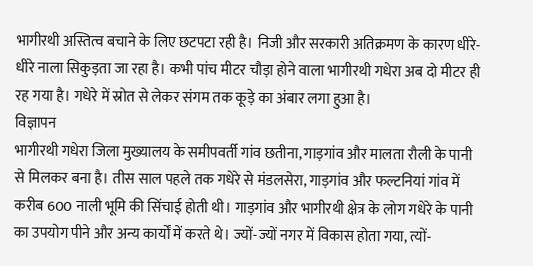भागीरथी अस्तित्व बचाने के लिए छटपटा रही है। निजी और सरकारी अतिक्रमण के कारण धीरे-धीरे नाला सिकुड़ता जा रहा है। कभी पांच मीटर चौड़ा होने वाला भागीरथी गधेरा अब दो मीटर ही रह गया है। गधेरे में स्रोत से लेकर संगम तक कूड़े का अंबार लगा हुआ है।
विज्ञापन
भागीरथी गधेरा जिला मुख्यालय के समीपवर्ती गांव छतीना, गाड़गांव और मालता रौली के पानी से मिलकर बना है। तीस साल पहले तक गधेरे से मंडलसेरा, गाड़गांव और फल्टनियां गांव में करीब 600 नाली भूमि की सिंचाई होती थी। गाड़गांव और भागीरथी क्षेत्र के लोग गधेरे के पानी का उपयोग पीने और अन्य कार्यों में करते थे। ज्यों-ज्यों नगर में विकास होता गया, त्यों-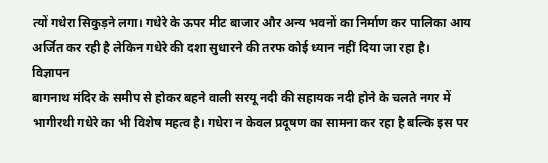त्यों गधेरा सिकुड़ने लगा। गधेरे के ऊपर मीट बाजार और अन्य भवनों का निर्माण कर पालिका आय अर्जित कर रही है लेकिन गधेरे की दशा सुधारने की तरफ कोई ध्यान नहीं दिया जा रहा है।
विज्ञापन
बागनाथ मंदिर के समीप से होकर बहने वाली सरयू नदी की सहायक नदी होने के चलते नगर में भागीरथी गधेरे का भी विशेष महत्व है। गधेरा न केवल प्रदूषण का सामना कर रहा है बल्कि इस पर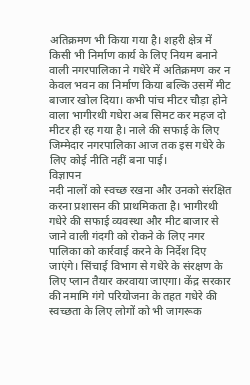अतिक्रमण भी किया गया है। शहरी क्षेत्र में किसी भी निर्माण कार्य के लिए नियम बनाने वाली नगरपालिका ने गधेरे में अतिक्रमण कर न केवल भवन का निर्माण किया बल्कि उसमें मीट बाजार खोल दिया। कभी पांच मीटर चौड़ा होने वाला भागीरथी गधेरा अब सिमट कर महज दो मीटर ही रह गया है। नाले की सफाई के लिए जिम्मेदार नगरपालिका आज तक इस गधेरे के लिए कोई नीति नहीं बना पाई।
विज्ञापन
नदी नालों को स्वच्छ रखना और उनको संरक्षित करना प्रशासन की प्राथमिकता है। भागीरथी गधेरे की सफाई व्यवस्था और मीट बाजार से जाने वाली गंदगी को रोकने के लिए नगर पालिका को कार्रवाई करने के निर्देश दिए जाएंगे। सिंचाई विभाग से गधेरे के संरक्षण के लिए प्लान तैयार करवाया जाएगा। केंद्र सरकार की नमामि गंगे परियोजना के तहत गधेरे की स्वच्छता के लिए लोगों को भी जागरूक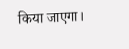किया जाएगा।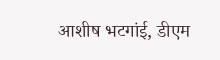आशीष भटगांई, डीएम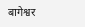बागेश्वर